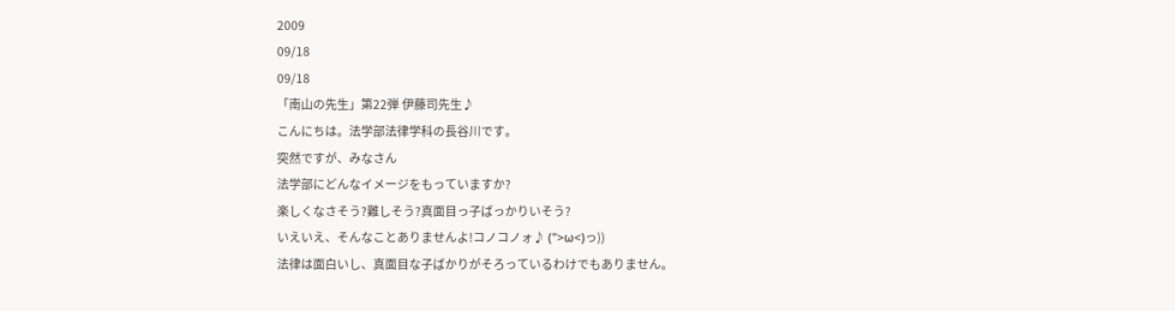2009
09/18
09/18
「南山の先生」第22弾 伊藤司先生♪
こんにちは。法学部法律学科の長谷川です。
突然ですが、みなさん
法学部にどんなイメージをもっていますか?
楽しくなさそう?難しそう?真面目っ子ばっかりいそう?
いえいえ、そんなことありませんよ!コノコノォ♪ (">ω<)っ))
法律は面白いし、真面目な子ばかりがそろっているわけでもありません。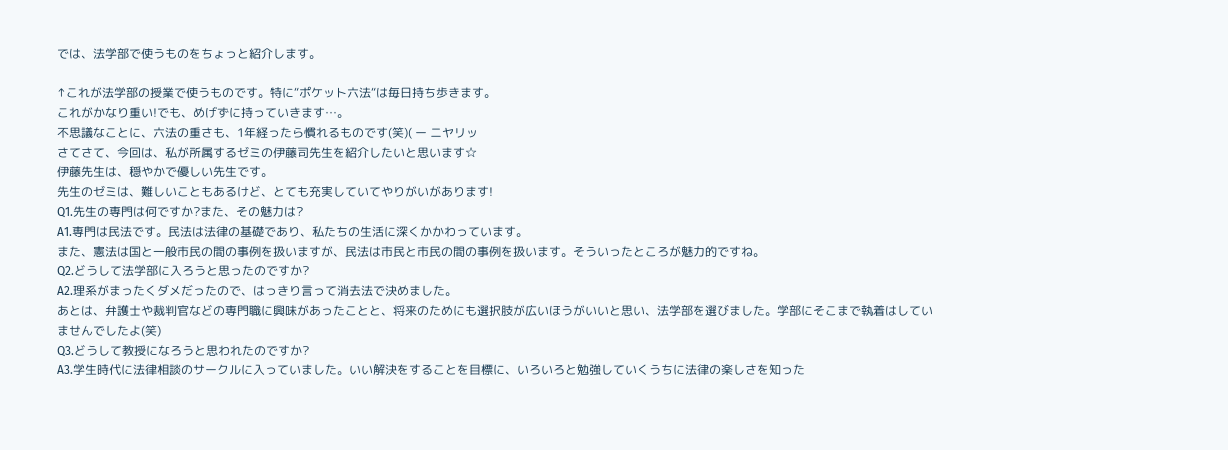では、法学部で使うものをちょっと紹介します。

↑これが法学部の授業で使うものです。特に“ポケット六法“は毎日持ち歩きます。
これがかなり重い!でも、めげずに持っていきます…。
不思議なことに、六法の重さも、1年経ったら慣れるものです(笑)( ー ニヤリッ
さてさて、今回は、私が所属するゼミの伊藤司先生を紹介したいと思います☆
伊藤先生は、穏やかで優しい先生です。
先生のゼミは、難しいこともあるけど、とても充実していてやりがいがあります!
Q1.先生の専門は何ですか?また、その魅力は?
A1.専門は民法です。民法は法律の基礎であり、私たちの生活に深くかかわっています。
また、憲法は国と一般市民の間の事例を扱いますが、民法は市民と市民の間の事例を扱います。そういったところが魅力的ですね。
Q2.どうして法学部に入ろうと思ったのですか?
A2.理系がまったくダメだったので、はっきり言って消去法で決めました。
あとは、弁護士や裁判官などの専門職に興味があったことと、将来のためにも選択肢が広いほうがいいと思い、法学部を選びました。学部にそこまで執着はしていませんでしたよ(笑)
Q3.どうして教授になろうと思われたのですか?
A3.学生時代に法律相談のサークルに入っていました。いい解決をすることを目標に、いろいろと勉強していくうちに法律の楽しさを知った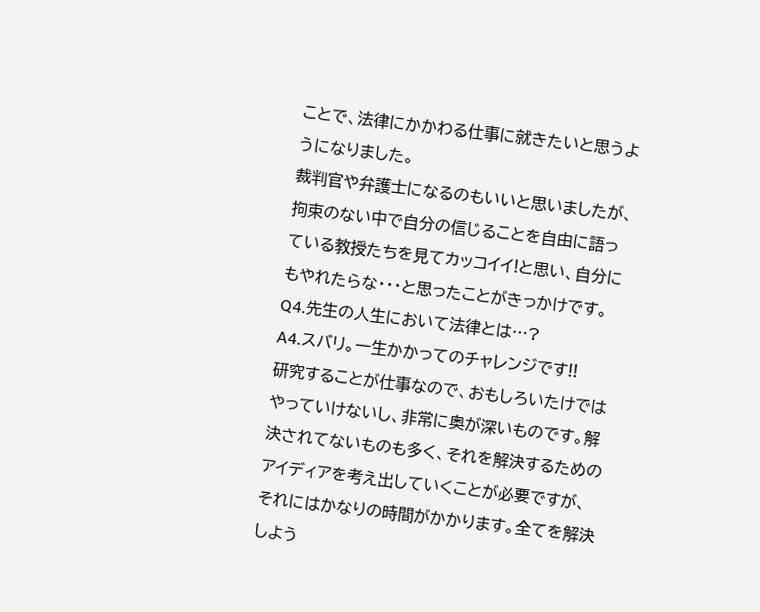ことで、法律にかかわる仕事に就きたいと思うようになりました。
裁判官や弁護士になるのもいいと思いましたが、拘束のない中で自分の信じることを自由に語っている教授たちを見てカッコイイ!と思い、自分にもやれたらな・・・と思ったことがきっかけです。
Q4.先生の人生において法律とは…?
A4.スバリ。一生かかってのチャレンジです!!
研究することが仕事なので、おもしろいたけではやっていけないし、非常に奥が深いものです。解決されてないものも多く、それを解決するためのアイディアを考え出していくことが必要ですが、それにはかなりの時間がかかります。全てを解決しよう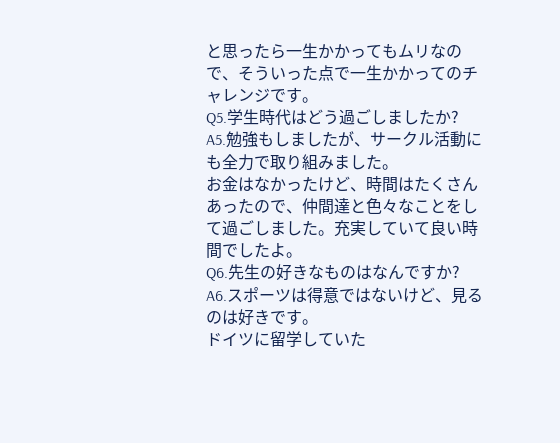と思ったら一生かかってもムリなので、そういった点で一生かかってのチャレンジです。
Q5.学生時代はどう過ごしましたか?
A5.勉強もしましたが、サークル活動にも全力で取り組みました。
お金はなかったけど、時間はたくさんあったので、仲間達と色々なことをして過ごしました。充実していて良い時間でしたよ。
Q6.先生の好きなものはなんですか?
A6.スポーツは得意ではないけど、見るのは好きです。
ドイツに留学していた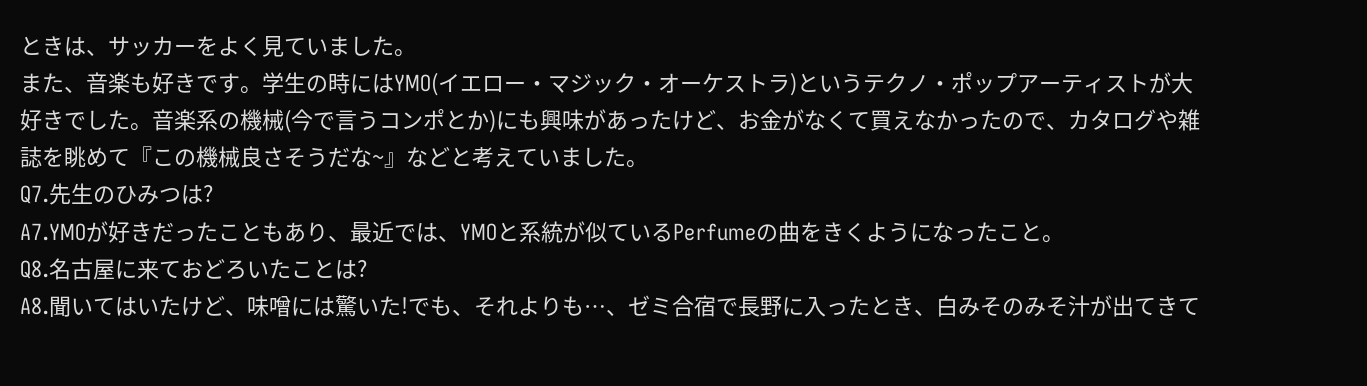ときは、サッカーをよく見ていました。
また、音楽も好きです。学生の時にはYMO(イエロー・マジック・オーケストラ)というテクノ・ポップアーティストが大好きでした。音楽系の機械(今で言うコンポとか)にも興味があったけど、お金がなくて買えなかったので、カタログや雑誌を眺めて『この機械良さそうだな~』などと考えていました。
Q7.先生のひみつは?
A7.YMOが好きだったこともあり、最近では、YMOと系統が似ているPerfumeの曲をきくようになったこと。
Q8.名古屋に来ておどろいたことは?
A8.聞いてはいたけど、味噌には驚いた!でも、それよりも…、ゼミ合宿で長野に入ったとき、白みそのみそ汁が出てきて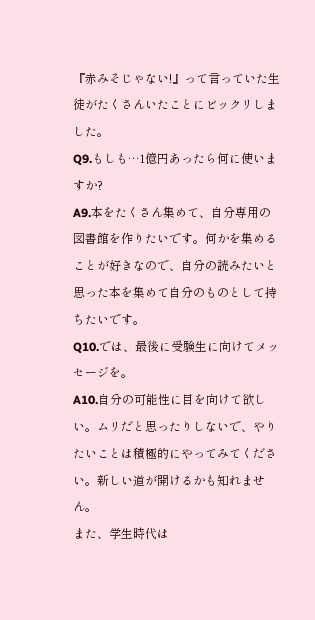『赤みそじゃない!』って言っていた生徒がたくさんいたことにビックリしました。
Q9.もしも…1億円あったら何に使いますか?
A9.本をたくさん集めて、自分専用の図書館を作りたいです。何かを集めることが好きなので、自分の読みたいと思った本を集めて自分のものとして持ちたいです。
Q10.では、最後に受験生に向けてメッセージを。
A10.自分の可能性に目を向けて欲しい。ムリだと思ったりしないで、やりたいことは積極的にやってみてください。新しい道が開けるかも知れません。
また、学生時代は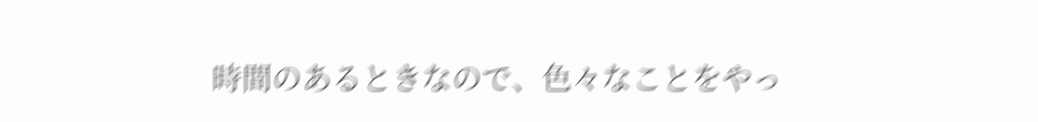時間のあるときなので、色々なことをやっ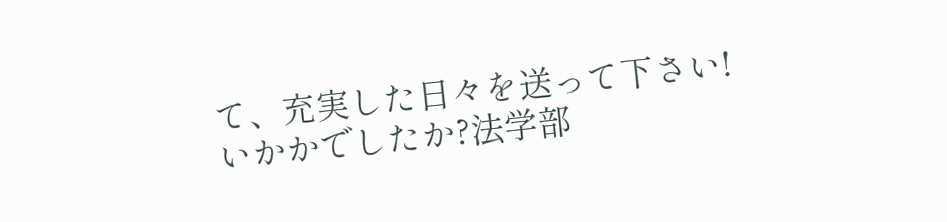て、充実した日々を送って下さい!
いかかでしたか?法学部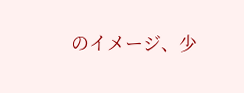のイメージ、少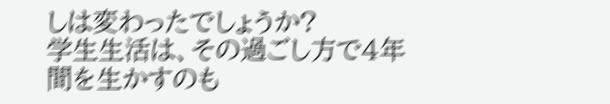しは変わったでしょうか?
学生生活は、その過ごし方で4年間を生かすのも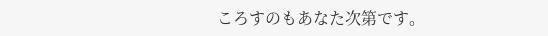ころすのもあなた次第です。